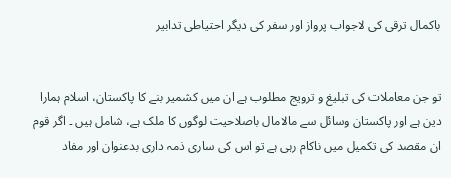باکمال ترقی کی لاجواب پرواز اور سفر کی دیگر احتیاطی تدابیر


تو جن معاملات کی تبلیغ و ترویج مطلوب ہے ان میں کشمیر بنے کا پاکستان، اسلام ہمارا دین ہے اور پاکستان وسائل سے مالامال باصلاحیت لوگوں کا ملک ہے، شامل ہیں ۔ اگر قوم ان مقصد کی تکمیل میں ناکام رہی ہے تو اس کی ساری ذمہ داری بدعنوان اور مفاد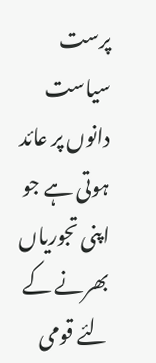پرست سیاست دانوں پر عائد ہوتی ہے جو اپنی تجوریاں بھرنے کے لئے قومی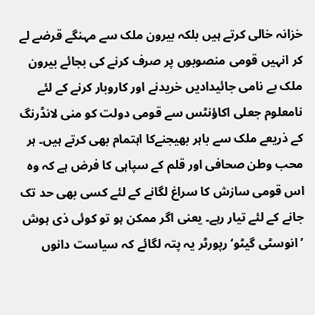خزانہ خالی کرتے ہیں بلکہ بیرون ملک سے مہنگے قرضے لے کر انہیں قومی منصوبوں پر صرف کرنے کی بجائے بیرون ملک بے نامی جائیدادیں خریدنے اور کاروبار کرنے کے لئے نامعلوم جعلی اکاؤنٹس سے قومی دولت کو منی لانڈرنگ کے ذریعے ملک سے باہر بھیجنےکا اہتمام بھی کرتے ہیں۔ ہر محب وطن صحافی اور قلم کے سپاہی کا فرض ہے کہ وہ اس قومی سازش کا سراغ لگانے کے لئے کسی بھی حد تک جانے کے لئے تیار رہے۔ یعنی اگر ممکن ہو تو کوئی ذی ہوش ’انوسٹی گیٹو‘ رپورٹر یہ پتہ لگائے کہ سیاست دانوں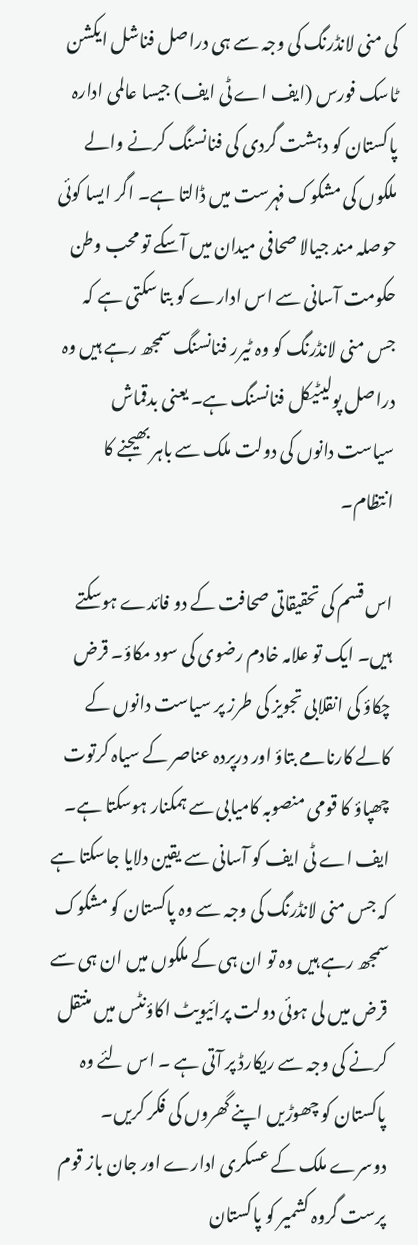کی منی لانڈرنگ کی وجہ سے ہی دراصل فناشل ایکشن ٹاسک فورس (ایف اے ٹی ایف) جیسا عالمی ادارہ پاکستان کو دہشت گردی کی فنانسنگ کرنے والے ملکوں کی مشکوک فہرست میں ڈالتا ہے۔ اگر ایسا کوئی حوصلہ مند جیالا صحافی میدان میں آسکے تو محب وطن حکومت آسانی سے اس ادارے کو بتا سکتی ہے کہ جس منی لانڈرنگ کو وہ ٹیرر فنانسنگ سمجھ رہے ہیں وہ دراصل پولیٹیکل فنانسنگ ہے۔ یعنی بدقماش سیاست دانوں کی دولت ملک سے باہر بھیجنے کا انتظام۔

اس قسم کی تحقیقاتی صحافت کے دو فائدے ہوسکتے ہیں۔ ایک تو علامہ خادم رضوی کی سود مکاؤ۔ قرض چکاؤ کی انقلابی تجویز کی طرز پر سیاست دانوں کے کالے کارنامے بتاؤ اور درپردہ عناصر کے سیاہ کرتوت چھپاؤ کا قومی منصوبہ کامیابی سے ہمکنار ہوسکتا ہے۔ ایف اے ٹی ایف کو آسانی سے یقین دلایا جاسکتا ہے کہ جس منی لانڈرنگ کی وجہ سے وہ پاکستان کو مشکوک سمجھ رہے ہیں وہ تو ان ہی کے ملکوں میں ان ہی سے قرض میں لی ہوئی دولت پرائیویٹ اکاؤنٹس میں منتقل کرنے کی وجہ سے ریکارڈ پر آتی ہے ۔ اس لئے وہ پاکستان کو چھوڑیں اپنے گھروں کی فکر کریں۔ دوسرے ملک کے عسکری ادارے اور جان باز قوم پرست گروہ کشمیر کو پاکستان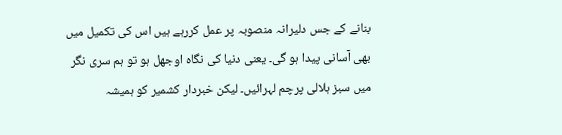بنانے کے جس دلیرانہ منصوبہ پر عمل کررہے ہیں اس کی تکمیل میں بھی آسانی پیدا ہو گی۔ یعنی دنیا کی نگاہ اوجھل ہو تو ہم سری نگر میں سبز ہلالی پرچم لہرائیں۔ لیکن خبردار کشمیر کو ہمیشہ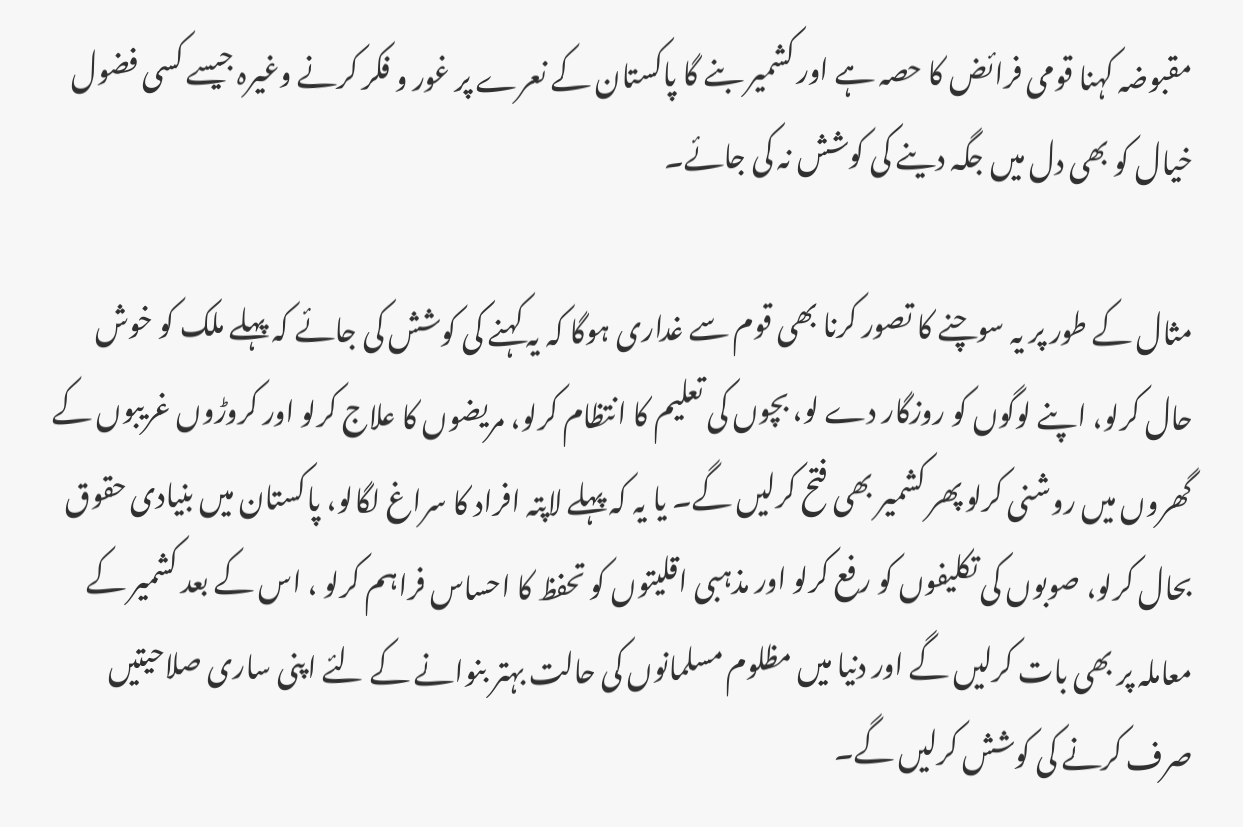مقبوضہ کہنا قومی فرائض کا حصہ ہے اور کشمیر بنے گا پاکستان کے نعرے پر غور و فکر کرنے وغیرہ جیسے کسی فضول خیال کو بھی دل میں جگہ دینے کی کوشش نہ کی جائے۔

مثال کے طور پر یہ سوچنے کا تصور کرنا بھی قوم سے غداری ہوگا کہ یہ کہنے کی کوشش کی جائے کہ پہلے ملک کو خوش حال کرلو، اپنے لوگوں کو روزگار دے لو، بچوں کی تعلیم کا انتظام کرلو، مریضوں کا علاج کرلو اور کروڑوں غریبوں کے گھروں میں روشنی کرلو پھر کشمیر بھی فتح کرلیں گے۔ یا یہ کہ پہلے لاپتہ افراد کا سراغ لگالو، پاکستان میں بنیادی حقوق بحال کرلو، صوبوں کی تکلیفوں کو رفع کرلو اور مذہبی اقلیتوں کو تحفظ کا احساس فراہم کرلو ، اس کے بعد کشمیر کے معاملہ پر بھی بات کرلیں گے اور دنیا میں مظلوم مسلمانوں کی حالت بہتر بنوانے کے لئے اپنی ساری صلاحیتیں صرف کرنے کی کوشش کرلیں گے۔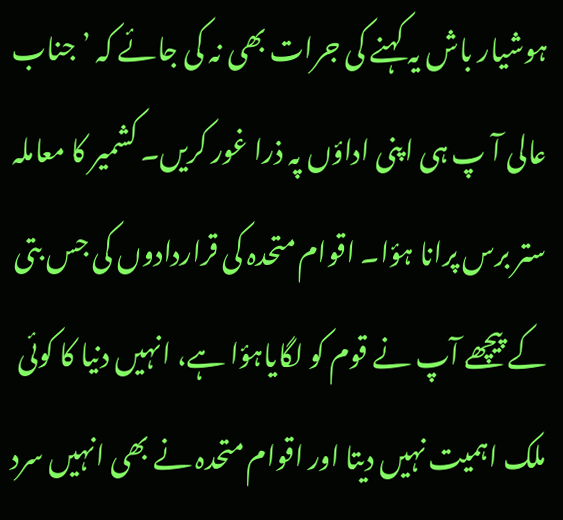ہوشیار باش یہ کہنے کی جرات بھی نہ کی جائے کہ ’جناب عالی آ پ ہی اپنی اداؤں پہ ذرا غور کریں۔ کشمیر کا معاملہ ستر برس پرانا ہؤا۔ اقوام متحدہ کی قراردادوں کی جس بتی کے پیچھے آپ نے قوم کو لگایاہؤا ہے، انہیں دنیا کا کوئی ملک اہمیت نہیں دیتا اور اقوام متحدہ نے بھی انہیں سرد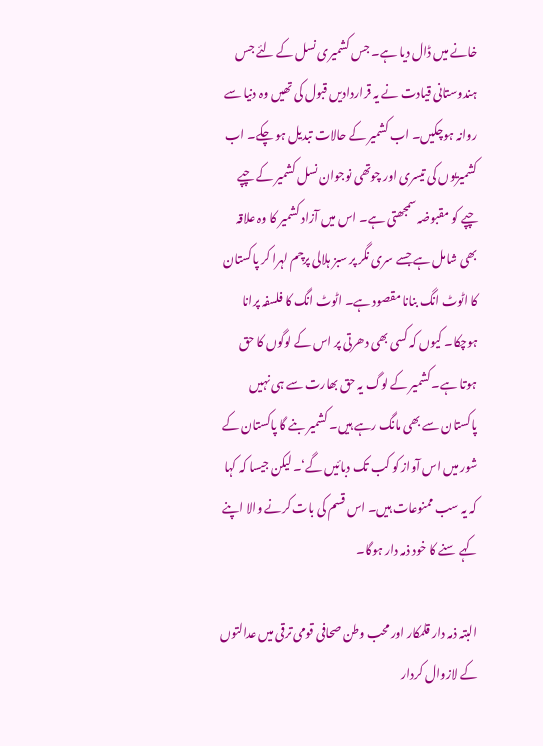خانے میں ڈال دیا ہے۔ جس کشمیری نسل کے لئے جس ہندوستانی قیادت نے یہ قراردادیں قبول کی تھیں وہ دنیا سے روانہ ہوچکیں۔ اب کشمیر کے حالات تبدیل ہو چکے۔ اب کشمیریوں کی تیسری اور چوتھی نوجوان نسل کشمیر کے چپے چپے کو مقبوضہ سمجھتی ہے۔ اس میں آزاد کشمیر کا وہ علاقہ بھی شامل ہے جسے سری نگر پر سبز ہلالی پرچم لہرا کر پاکستان کا اٹوٹ انگ بنانا مقصود ہے۔ اٹوٹ انگ کا فلسفہ پرانا ہوچکا۔ کیوں کہ کسی بھی دھرتی پر اس کے لوگوں کا حق ہوتا ہے۔ کشمیر کے لوگ یہ حق بھارت سے ہی نہیں پاکستان سے بھی مانگ رہے ہیں۔ کشمیر بنے گا پاکستان کے شور میں اس آواز کو کب تک دبائیں گے‘۔ لیکن جیسا کہ کہا کہ یہ سب ممنوعات ہیں۔ اس قسم کی بات کرنے والا اپنے کہے سنے کا خود ذمہ دار ہوگا۔

البتہ ذمہ دار قلمکار اور محب وطن صحافی قومی ترقی میں عدالتوں کے لازوال کردار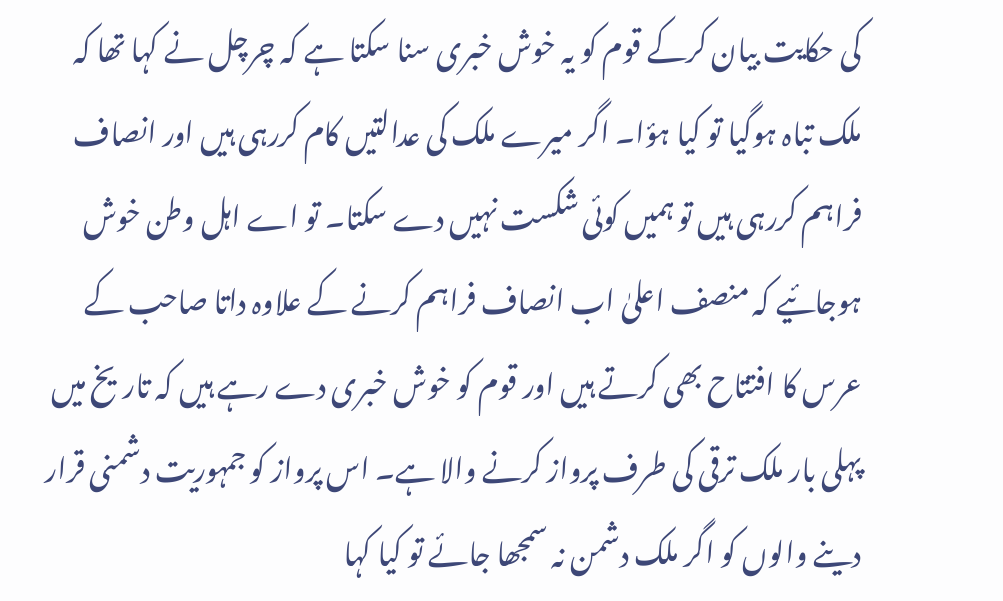کی حکایت بیان کرکے قوم کو یہ خوش خبری سنا سکتا ہے کہ چرچل نے کہا تھا کہ ملک تباہ ہوگیا تو کیا ہؤا۔ اگر میرے ملک کی عدالتیں کام کررہی ہیں اور انصاف فراہم کررہی ہیں تو ہمیں کوئی شکست نہیں دے سکتا۔ تو اے اہل وطن خوش ہوجائیے کہ منصف اعلیٰ اب انصاف فراہم کرنے کے علاوہ داتا صاحب کے عرس کا افتتاح بھی کرتے ہیں اور قوم کو خوش خبری دے رہے ہیں کہ تاریخ میں پہلی بار ملک ترقی کی طرف پرواز کرنے والا ہے۔ اس پرواز کو جمہوریت دشمنی قرار دینے والوں کو اگر ملک دشمن نہ سمجھا جائے تو کیا کہا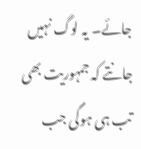جائے۔ یہ لوگ نہیں جانتے کہ جمہوریت بھی تب ہی ہوگی جب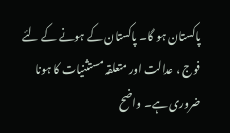پاکستان ہو گا۔ پاکستان کے ہونے کے لئے فوج ، عدالت اور متعلقہ مستثنیات کا ہونا ضروری ہے۔ واضح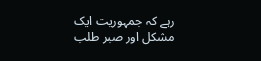رہے کہ جمہوریت ایک مشکل اور صبر طلب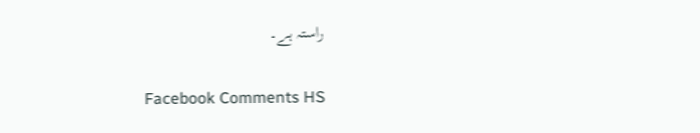راستہ ہے۔

Facebook Comments HS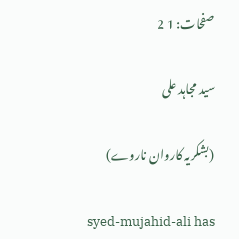صفحات: 1 2

سید مجاہد علی

(بشکریہ کاروان ناروے)

syed-mujahid-ali has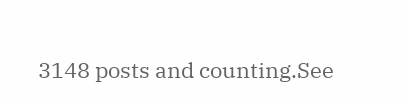3148 posts and counting.See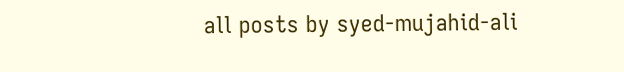all posts by syed-mujahid-ali